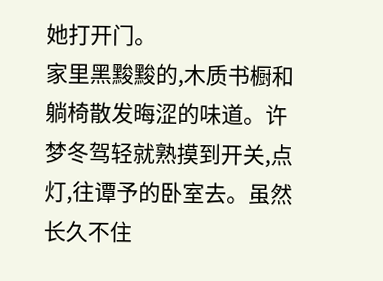她打开门。
家里黑黢黢的,木质书橱和躺椅散发晦涩的味道。许梦冬驾轻就熟摸到开关,点灯,往谭予的卧室去。虽然长久不住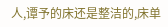人,谭予的床还是整洁的,床单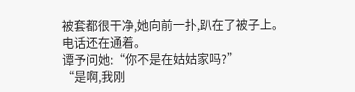被套都很干净,她向前一扑,趴在了被子上。
电话还在通着。
谭予问她:“你不是在姑姑家吗?”
“是啊,我刚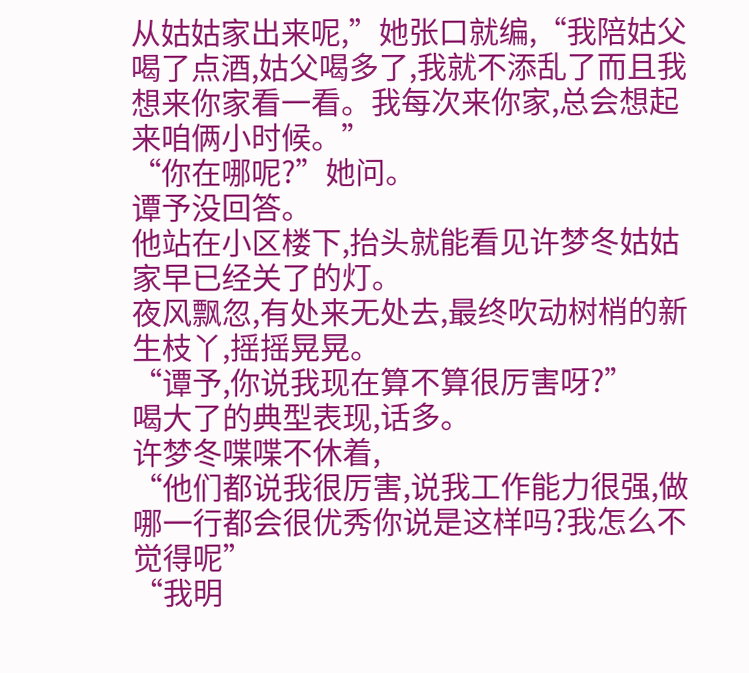从姑姑家出来呢,”她张口就编,“我陪姑父喝了点酒,姑父喝多了,我就不添乱了而且我想来你家看一看。我每次来你家,总会想起来咱俩小时候。”
“你在哪呢?”她问。
谭予没回答。
他站在小区楼下,抬头就能看见许梦冬姑姑家早已经关了的灯。
夜风飘忽,有处来无处去,最终吹动树梢的新生枝丫,摇摇晃晃。
“谭予,你说我现在算不算很厉害呀?”
喝大了的典型表现,话多。
许梦冬喋喋不休着,
“他们都说我很厉害,说我工作能力很强,做哪一行都会很优秀你说是这样吗?我怎么不觉得呢”
“我明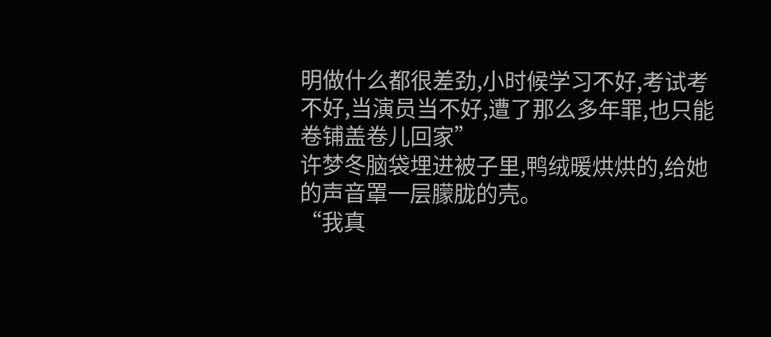明做什么都很差劲,小时候学习不好,考试考不好,当演员当不好,遭了那么多年罪,也只能卷铺盖卷儿回家”
许梦冬脑袋埋进被子里,鸭绒暖烘烘的,给她的声音罩一层朦胧的壳。
“我真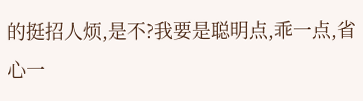的挺招人烦,是不?我要是聪明点,乖一点,省心一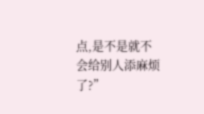点,是不是就不会给别人添麻烦了?”